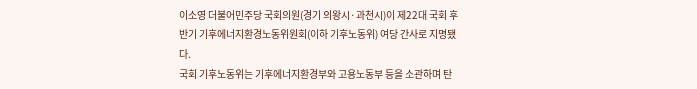이소영 더불어민주당 국회의원(경기 의왕시·과천시)이 제22대 국회 후반기 기후에너지환경노동위원회(이하 기후노동위) 여당 간사로 지명됐다.
국회 기후노동위는 기후에너지환경부와 고용노동부 등을 소관하며 탄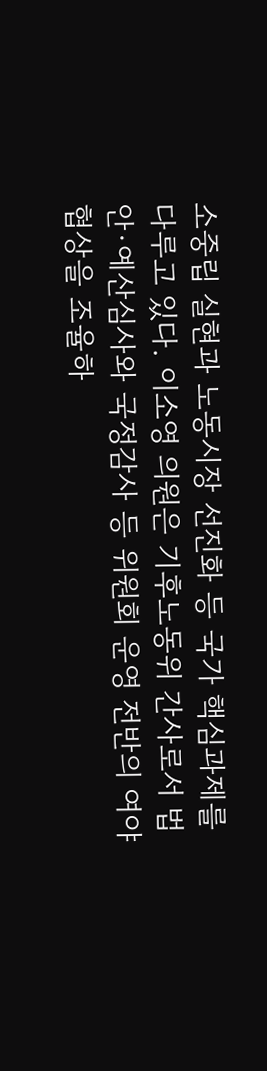소중립 실현과 노동시장 선진화 등 국가 핵심과제를 다루고 있다. 이소영 의원은 기후노동위 간사로서 법안·예산심사와 국정감사 등 위원회 운영 전반의 여야협상을 조율하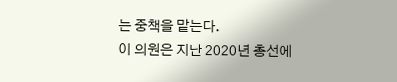는 중책을 맡는다.
이 의원은 지난 2020년 총선에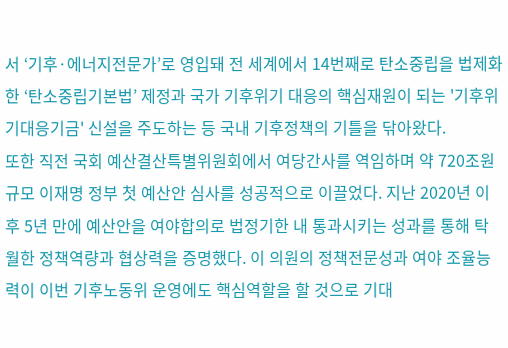서 ‘기후·에너지전문가’로 영입돼 전 세계에서 14번째로 탄소중립을 법제화한 ‘탄소중립기본법’ 제정과 국가 기후위기 대응의 핵심재원이 되는 '기후위기대응기금' 신설을 주도하는 등 국내 기후정책의 기틀을 닦아왔다.
또한 직전 국회 예산결산특별위원회에서 여당간사를 역임하며 약 720조원 규모 이재명 정부 첫 예산안 심사를 성공적으로 이끌었다. 지난 2020년 이후 5년 만에 예산안을 여야합의로 법정기한 내 통과시키는 성과를 통해 탁월한 정책역량과 협상력을 증명했다. 이 의원의 정책전문성과 여야 조율능력이 이번 기후노동위 운영에도 핵심역할을 할 것으로 기대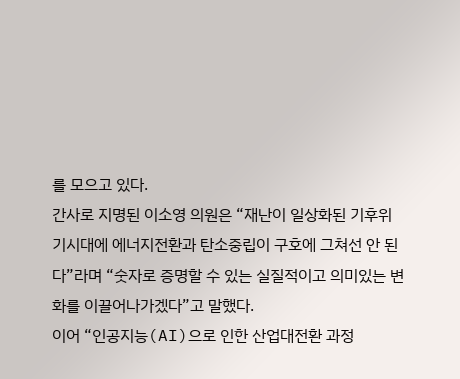를 모으고 있다.
간사로 지명된 이소영 의원은 “재난이 일상화된 기후위기시대에 에너지전환과 탄소중립이 구호에 그쳐선 안 된다”라며 “숫자로 증명할 수 있는 실질적이고 의미있는 변화를 이끌어나가겠다”고 말했다.
이어 “인공지능(AI)으로 인한 산업대전환 과정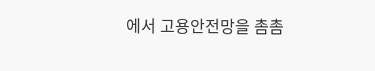에서 고용안전망을 촘촘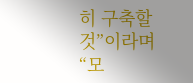히 구축할 것”이라며 “모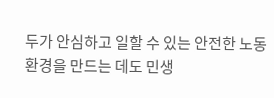두가 안심하고 일할 수 있는 안전한 노동환경을 만드는 데도 민생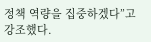정책 역량을 집중하겠다”고 강조했다.